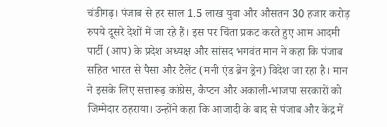चंडीगढ़। पंजाब से हर साल 1.5 लाख युवा और औसतन 30 हजार करोड़ रुपये दूसरे देशों में जा रहे हैं। इस पर चिंता प्रकट करते हुए आम आदमी पार्टी (आप) के प्रदेश अध्यक्ष और सांसद भगवंत मान ने कहा कि पंजाब सहित भारत से पैसा और टैलेंट (मनी एंड ब्रेन ड्रेन) विदेश जा रहा है। मान ने इसके लिए सत्तारूढ़ कांग्रेस, कैप्टन और अकाली-भाजपा सरकारों को जिम्मेदार ठहराया। उन्होंने कहा कि आजादी के बाद से पंजाब और केंद्र में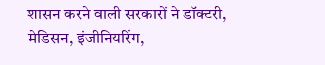शासन करने वाली सरकारों ने डॉक्टरी, मेडिसन, इंजीनियरिंग,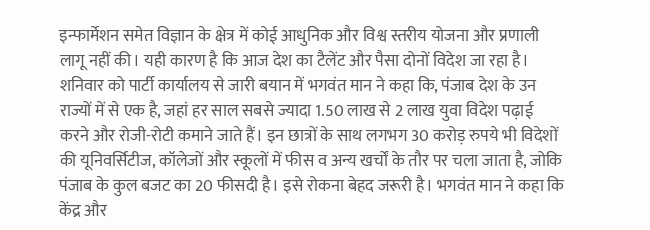इन्फार्मेशन समेत विज्ञान के क्षेत्र में कोई आधुनिक और विश्व स्तरीय योजना और प्रणाली लागू नहीं की। यही कारण है कि आज देश का टैलेंट और पैसा दोनों विदेश जा रहा है।
शनिवार को पार्टी कार्यालय से जारी बयान में भगवंत मान ने कहा कि, पंजाब देश के उन राज्यों में से एक है, जहां हर साल सबसे ज्यादा 1.50 लाख से 2 लाख युवा विदेश पढ़ाई करने और रोजी-रोटी कमाने जाते हैं। इन छात्रों के साथ लगभग 30 करोड़ रुपये भी विदेशों की यूनिवर्सिटीज, कॉलेजों और स्कूलों में फीस व अन्य खर्चों के तौर पर चला जाता है, जोकि पंजाब के कुल बजट का 20 फीसदी है। इसे रोकना बेहद जरूरी है। भगवंत मान ने कहा कि केंद्र और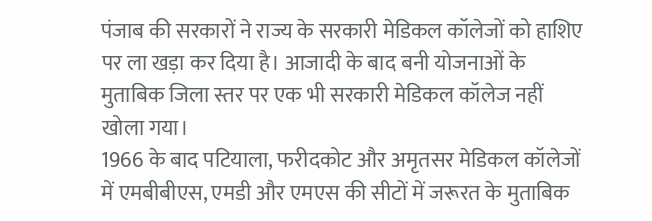पंजाब की सरकारों ने राज्य के सरकारी मेडिकल कॉलेजों को हाशिए पर ला खड़ा कर दिया है। आजादी के बाद बनी योजनाओं के मुताबिक जिला स्तर पर एक भी सरकारी मेडिकल कॉलेज नहीं खोला गया।
1966 के बाद पटियाला, फरीदकोट और अमृतसर मेडिकल कॉलेजों में एमबीबीएस, एमडी और एमएस की सीटों में जरूरत के मुताबिक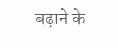बढ़ाने के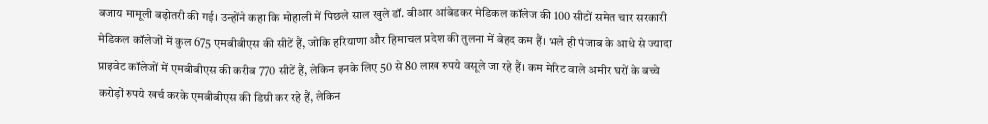बजाय मामूली बढ़ोतरी की गई। उन्होंने कहा कि मोहाली में पिछले साल खुले डॉ. बीआर आंबेडकर मेडिकल कॉलेज की 100 सीटों समेत चार सरकारी मेडिकल कॉलेजों में कुल 675 एमबीबीएस की सीटें हैं, जोकि हरियाणा और हिमाचल प्रदेश की तुलना में बेहद कम हैं। भले ही पंजाब के आधे से ज्यादा प्राइवेट कॉलेजों में एमबीबीएस की करीब 770 सीटें हैं, लेकिन इनके लिए 50 से 80 लाख रुपये वसूले जा रहे हैं। कम मेरिट वाले अमीर घरों के बच्चे करोड़ों रुपये खर्च करके एमबीबीएस की डिग्री कर रहे हैं, लेकिन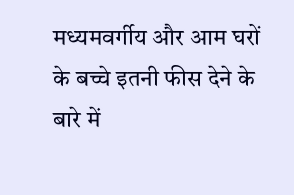मध्यमवर्गीय और आम घरों के बच्चे इतनी फीस देने के बारे में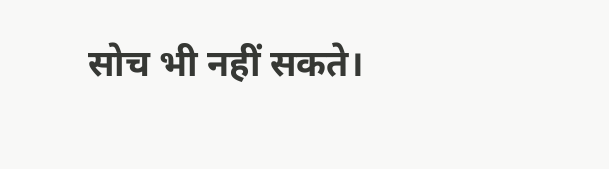सोच भी नहीं सकते।